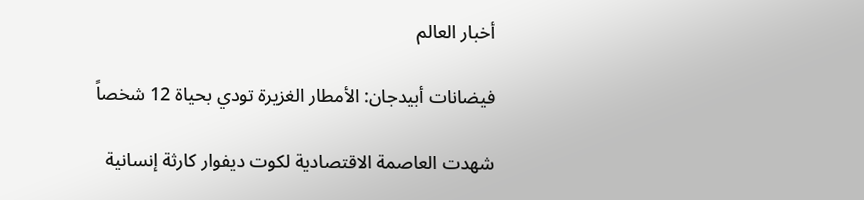أخبار العالم

فيضانات أبيدجان: الأمطار الغزيرة تودي بحياة 12 شخصاً

شهدت العاصمة الاقتصادية لكوت ديفوار كارثة إنسانية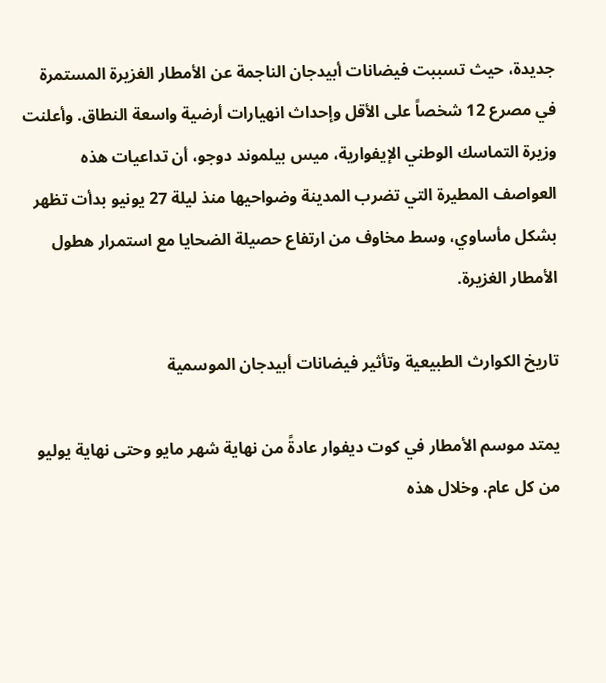جديدة، حيث تسببت فيضانات أبيدجان الناجمة عن الأمطار الغزيرة المستمرة في مصرع 12 شخصاً على الأقل وإحداث انهيارات أرضية واسعة النطاق. وأعلنت وزيرة التماسك الوطني الإيفوارية، ميس بيلموند دوجو، أن تداعيات هذه العواصف المطيرة التي تضرب المدينة وضواحيها منذ ليلة 27 يونيو بدأت تظهر بشكل مأساوي، وسط مخاوف من ارتفاع حصيلة الضحايا مع استمرار هطول الأمطار الغزيرة.

تاريخ الكوارث الطبيعية وتأثير فيضانات أبيدجان الموسمية

يمتد موسم الأمطار في كوت ديفوار عادةً من نهاية شهر مايو وحتى نهاية يوليو من كل عام. وخلال هذه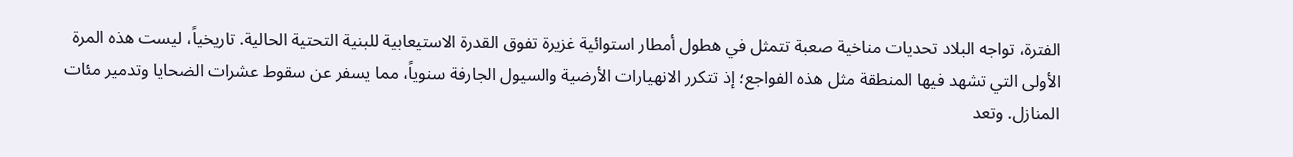الفترة، تواجه البلاد تحديات مناخية صعبة تتمثل في هطول أمطار استوائية غزيرة تفوق القدرة الاستيعابية للبنية التحتية الحالية. تاريخياً، ليست هذه المرة الأولى التي تشهد فيها المنطقة مثل هذه الفواجع؛ إذ تتكرر الانهيارات الأرضية والسيول الجارفة سنوياً، مما يسفر عن سقوط عشرات الضحايا وتدمير مئات المنازل. وتعد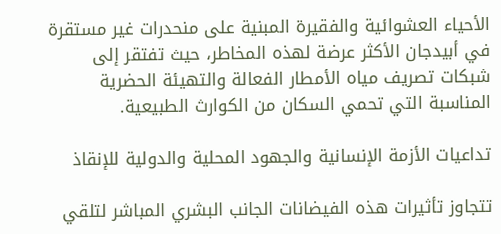الأحياء العشوائية والفقيرة المبنية على منحدرات غير مستقرة في أبيدجان الأكثر عرضة لهذه المخاطر، حيث تفتقر إلى شبكات تصريف مياه الأمطار الفعالة والتهيئة الحضرية المناسبة التي تحمي السكان من الكوارث الطبيعية.

تداعيات الأزمة الإنسانية والجهود المحلية والدولية للإنقاذ

تتجاوز تأثيرات هذه الفيضانات الجانب البشري المباشر لتلقي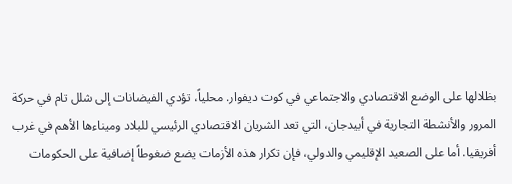بظلالها على الوضع الاقتصادي والاجتماعي في كوت ديفوار. محلياً، تؤدي الفيضانات إلى شلل تام في حركة المرور والأنشطة التجارية في أبيدجان، التي تعد الشريان الاقتصادي الرئيسي للبلاد وميناءها الأهم في غرب أفريقيا. أما على الصعيد الإقليمي والدولي، فإن تكرار هذه الأزمات يضع ضغوطاً إضافية على الحكومات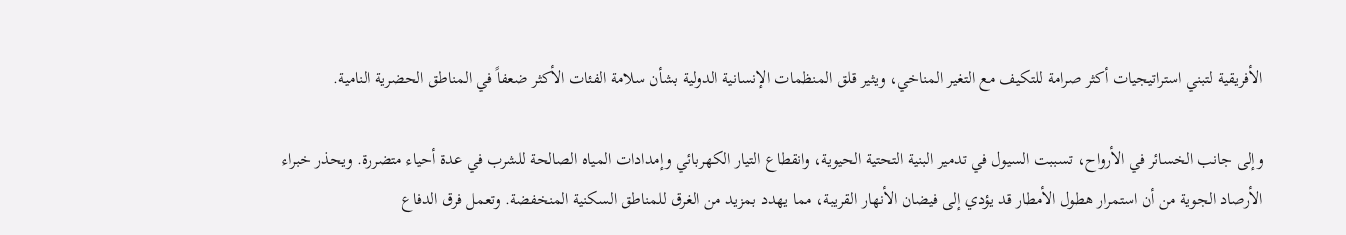الأفريقية لتبني استراتيجيات أكثر صرامة للتكيف مع التغير المناخي، ويثير قلق المنظمات الإنسانية الدولية بشأن سلامة الفئات الأكثر ضعفاً في المناطق الحضرية النامية.

وإلى جانب الخسائر في الأرواح، تسببت السيول في تدمير البنية التحتية الحيوية، وانقطاع التيار الكهربائي وإمدادات المياه الصالحة للشرب في عدة أحياء متضررة. ويحذر خبراء الأرصاد الجوية من أن استمرار هطول الأمطار قد يؤدي إلى فيضان الأنهار القريبة، مما يهدد بمزيد من الغرق للمناطق السكنية المنخفضة. وتعمل فرق الدفاع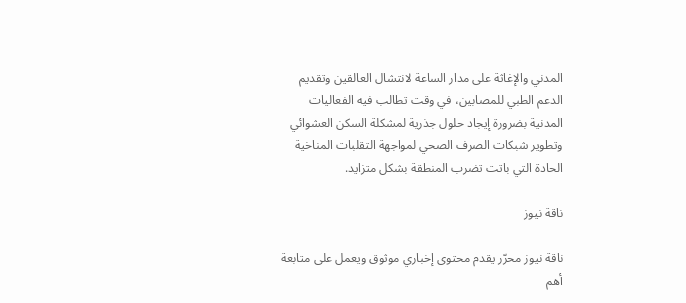المدني والإغاثة على مدار الساعة لانتشال العالقين وتقديم الدعم الطبي للمصابين، في وقت تطالب فيه الفعاليات المدنية بضرورة إيجاد حلول جذرية لمشكلة السكن العشوائي وتطوير شبكات الصرف الصحي لمواجهة التقلبات المناخية الحادة التي باتت تضرب المنطقة بشكل متزايد.

ناقة نيوز

ناقة نيوز محرّر يقدم محتوى إخباري موثوق ويعمل على متابعة أهم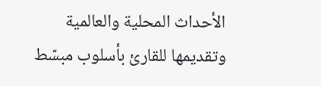الأحداث المحلية والعالمية وتقديمها للقارئ بأسلوب مبسّط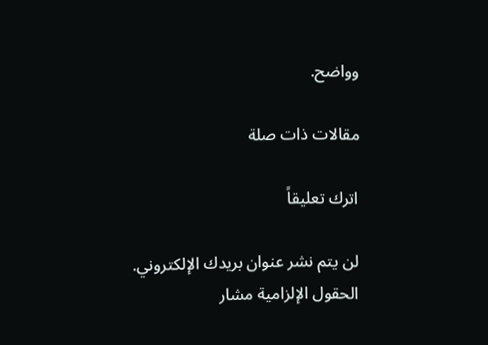وواضح.

مقالات ذات صلة

اترك تعليقاً

لن يتم نشر عنوان بريدك الإلكتروني. الحقول الإلزامية مشار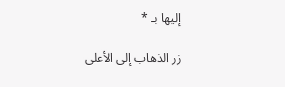إليها بـ *

زر الذهاب إلى الأعلى